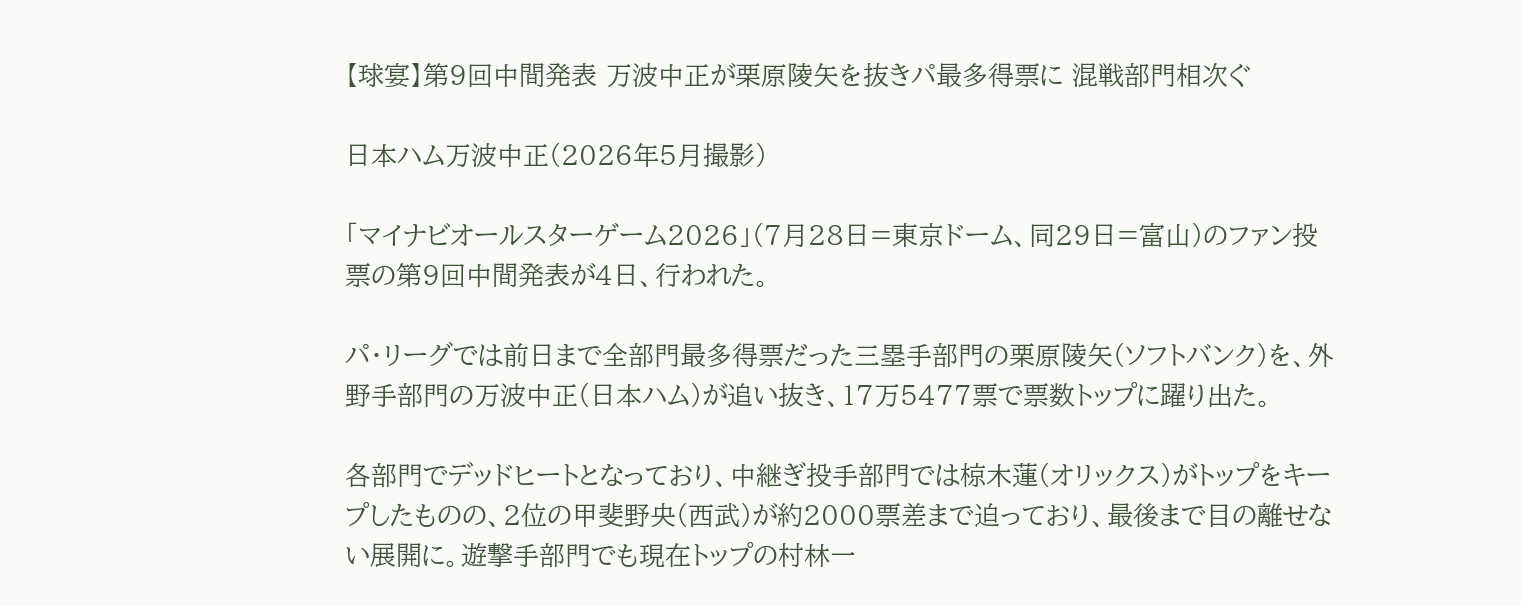【球宴】第9回中間発表 万波中正が栗原陵矢を抜きパ最多得票に 混戦部門相次ぐ

日本ハム万波中正(2026年5月撮影)

「マイナビオールスターゲーム2026」(7月28日=東京ドーム、同29日=富山)のファン投票の第9回中間発表が4日、行われた。

パ・リーグでは前日まで全部門最多得票だった三塁手部門の栗原陵矢(ソフトバンク)を、外野手部門の万波中正(日本ハム)が追い抜き、17万5477票で票数トップに躍り出た。

各部門でデッドヒートとなっており、中継ぎ投手部門では椋木蓮(オリックス)がトップをキープしたものの、2位の甲斐野央(西武)が約2000票差まで迫っており、最後まで目の離せない展開に。遊撃手部門でも現在トップの村林一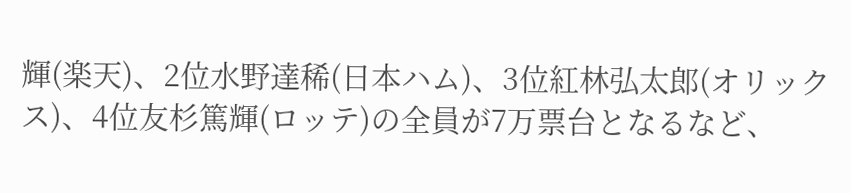輝(楽天)、2位水野達稀(日本ハム)、3位紅林弘太郎(オリックス)、4位友杉篤輝(ロッテ)の全員が7万票台となるなど、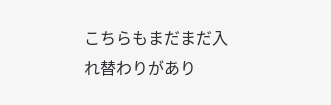こちらもまだまだ入れ替わりがあり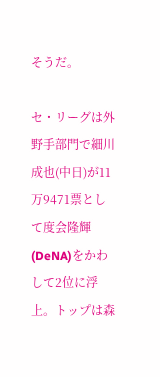そうだ。

セ・リーグは外野手部門で細川成也(中日)が11万9471票として度会隆輝(DeNA)をかわして2位に浮上。トップは森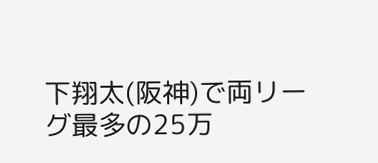下翔太(阪神)で両リーグ最多の25万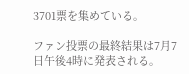3701票を集めている。

ファン投票の最終結果は7月7日午後4時に発表される。